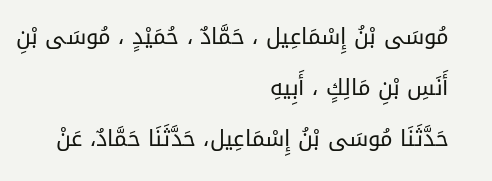مُوسَى بْنُ إِسْمَاعِيل ، حَمَّادٌ ، حُمَيْدٍ ، مُوسَى بْنِ أَنَسِ بْنِ مَالِكٍ ، أَبِيهِ
حَدَّثَنَا مُوسَى بْنُ إِسْمَاعِيل، حَدَّثَنَا حَمَّادٌ، عَنْ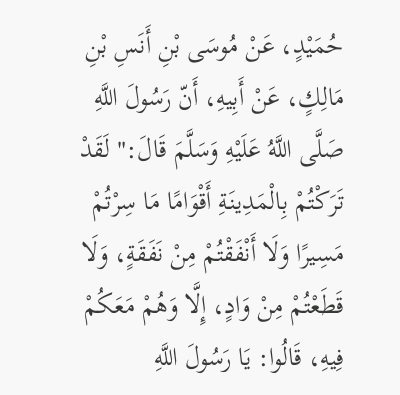حُمَيْدٍ، عَنْ مُوسَى بْنِ أَنَسِ بْنِ مَالِكٍ، عَنْ أَبِيهِ، أَنّ رَسُولَ اللَّهِ صَلَّى اللَّهُ عَلَيْهِ وَسَلَّمَ قَالَ:" لَقَدْ تَرَكْتُمْ بِالْمَدِينَةِ أَقْوَامًا مَا سِرْتُمْ مَسِيرًا وَلَا أَنْفَقْتُمْ مِنْ نَفَقَةٍ، وَلَا قَطَعْتُمْ مِنْ وَادٍ، إِلَّا وَهُمْ مَعَكُمْ فِيهِ، قَالُوا: يَا رَسُولَ اللَّهِ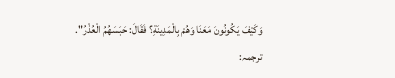وَكَيْفَ يَكُونُونَ مَعَنَا وَهُمْ بِالْمَدِينَةِ؟ فَقَالَ: حَبَسَهُمُ الْعُذْرُ".
ترجمہ: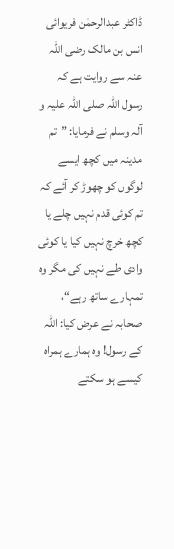ڈاکٹر عبدالرحمٰن فریوائی
انس بن مالک رضی اللہ عنہ سے روایت ہے کہ رسول اللہ صلی اللہ علیہ و آلہ وسلم نے فرمایا: ”تم مدینہ میں کچھ ایسے لوگوں کو چھوڑ کر آئے کہ تم کوئی قدم نہیں چلے یا کچھ خرچ نہیں کیا یا کوئی وادی طے نہیں کی مگر وہ تمہارے ساتھ رہے“، صحابہ نے عرض کیا: اللہ کے رسول! وہ ہمارے ہمراہ کیسے ہو سکتے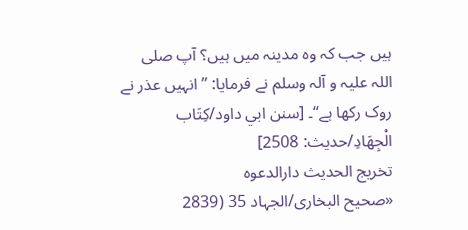ہیں جب کہ وہ مدینہ میں ہیں؟ آپ صلی اللہ علیہ و آلہ وسلم نے فرمایا: ”انہیں عذر نے روک رکھا ہے“۔ [سنن ابي داود/كِتَاب الْجِهَادِ/حدیث: 2508]
تخریج الحدیث دارالدعوہ
«صحیح البخاری/الجہاد 35 (2839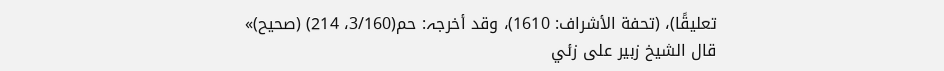تعلیقًا)، (تحفة الأشراف: 1610)، وقد أخرجہ: حم(3/160، 214) (صحیح)»
قال الشيخ زبير على زئي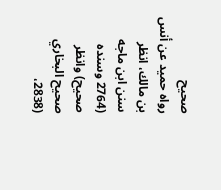صحيح
رواه حميد عن أنس بن مالك، انظر سنن ابن ماجه (2764 وسنده صحيح) وانظر صحيح البخاري (2838،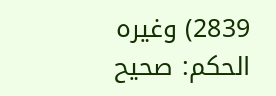2839) وغيره
الحكم: صحيح